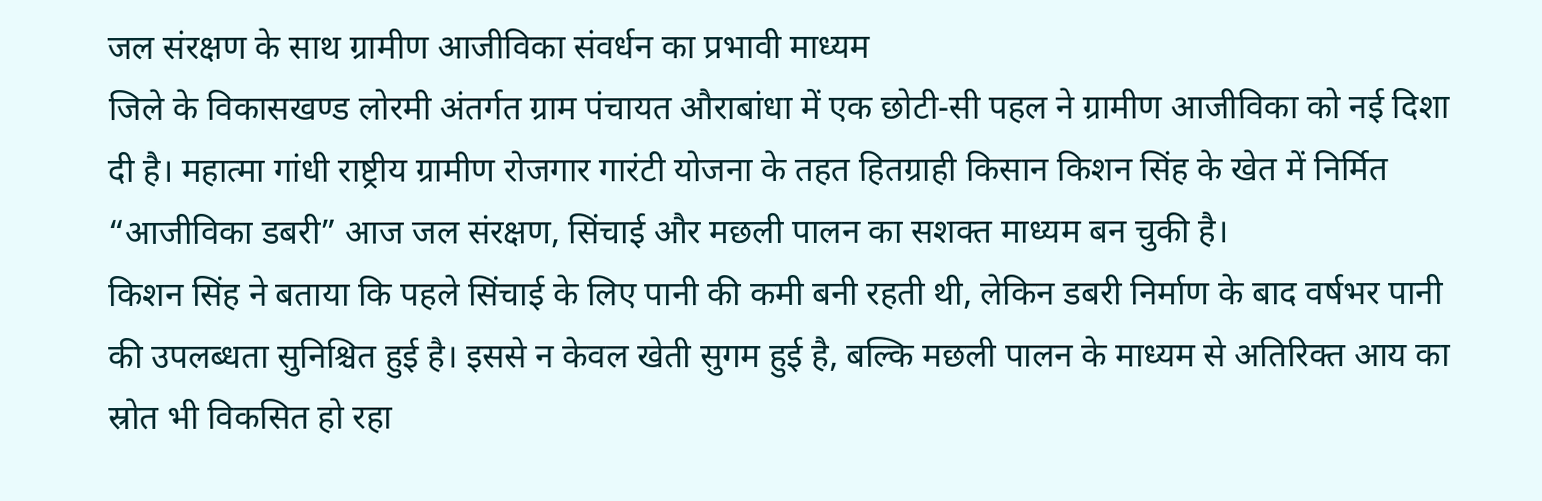जल संरक्षण के साथ ग्रामीण आजीविका संवर्धन का प्रभावी माध्यम
जिले के विकासखण्ड लोरमी अंतर्गत ग्राम पंचायत औराबांधा में एक छोटी-सी पहल ने ग्रामीण आजीविका को नई दिशा दी है। महात्मा गांधी राष्ट्रीय ग्रामीण रोजगार गारंटी योजना के तहत हितग्राही किसान किशन सिंह के खेत में निर्मित “आजीविका डबरी” आज जल संरक्षण, सिंचाई और मछली पालन का सशक्त माध्यम बन चुकी है।
किशन सिंह ने बताया कि पहले सिंचाई के लिए पानी की कमी बनी रहती थी, लेकिन डबरी निर्माण के बाद वर्षभर पानी की उपलब्धता सुनिश्चित हुई है। इससे न केवल खेती सुगम हुई है, बल्कि मछली पालन के माध्यम से अतिरिक्त आय का स्रोत भी विकसित हो रहा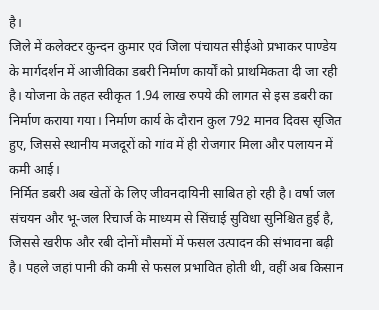है।
जिले में कलेक्टर कुन्दन कुमार एवं जिला पंचायत सीईओ प्रभाकर पाण्डेय के मार्गदर्शन में आजीविका डबरी निर्माण कार्यों को प्राथमिकता दी जा रही है। योजना के तहत स्वीकृत 1.94 लाख रुपये की लागत से इस डबरी का निर्माण कराया गया। निर्माण कार्य के दौरान कुल 792 मानव दिवस सृजित हुए, जिससे स्थानीय मजदूरों को गांव में ही रोजगार मिला और पलायन में कमी आई।
निर्मित डबरी अब खेतों के लिए जीवनदायिनी साबित हो रही है। वर्षा जल संचयन और भू-जल रिचार्ज के माध्यम से सिंचाई सुविधा सुनिश्चित हुई है, जिससे खरीफ और रबी दोनों मौसमों में फसल उत्पादन की संभावना बढ़ी है। पहले जहां पानी की कमी से फसल प्रभावित होती थी, वहीं अब किसान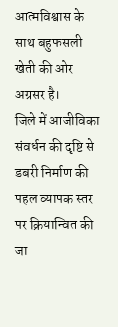आत्मविश्वास के साथ बहुफसली खेती की ओर अग्रसर है।
जिले में आजीविका संवर्धन की दृष्टि से डबरी निर्माण की पहल व्यापक स्तर पर क्रियान्वित की जा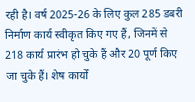रही है। वर्ष 2025-26 के लिए कुल 285 डबरी निर्माण कार्य स्वीकृत किए गए हैं, जिनमें से 218 कार्य प्रारंभ हो चुके हैं और 20 पूर्ण किए जा चुके हैं। शेष कार्यों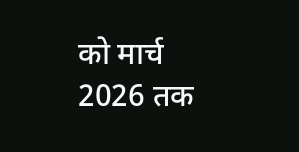को मार्च 2026 तक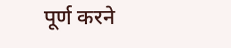पूर्ण करने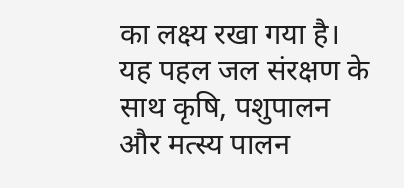का लक्ष्य रखा गया है।
यह पहल जल संरक्षण के साथ कृषि, पशुपालन और मत्स्य पालन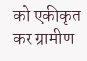को एकीकृत कर ग्रामीण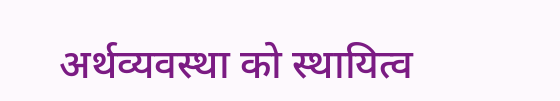अर्थव्यवस्था को स्थायित्व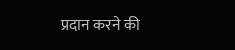प्रदान करने की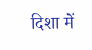दिशा में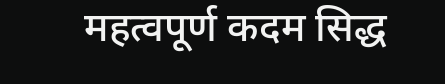महत्वपूर्ण कदम सिद्ध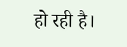हो रही है।